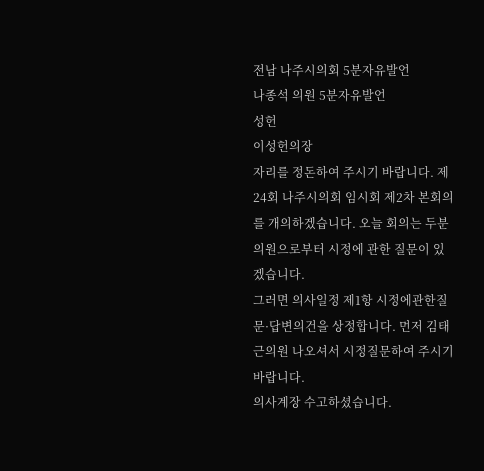전남 나주시의회 5분자유발언
나종석 의원 5분자유발언
성헌
이성헌의장
자리를 정돈하여 주시기 바랍니다. 제24회 나주시의회 임시회 제2차 본회의를 개의하겠습니다. 오늘 회의는 두분 의원으로부터 시정에 관한 질문이 있겠습니다.
그러면 의사일정 제1항 시정에관한질문·답변의건을 상정합니다. 먼저 김태근의원 나오셔서 시정질문하여 주시기 바랍니다.
의사계장 수고하셨습니다.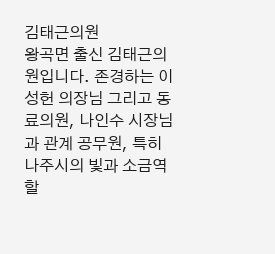김태근의원
왕곡면 출신 김태근의원입니다. 존경하는 이성헌 의장님 그리고 동료의원, 나인수 시장님과 관계 공무원, 특히 나주시의 빛과 소금역할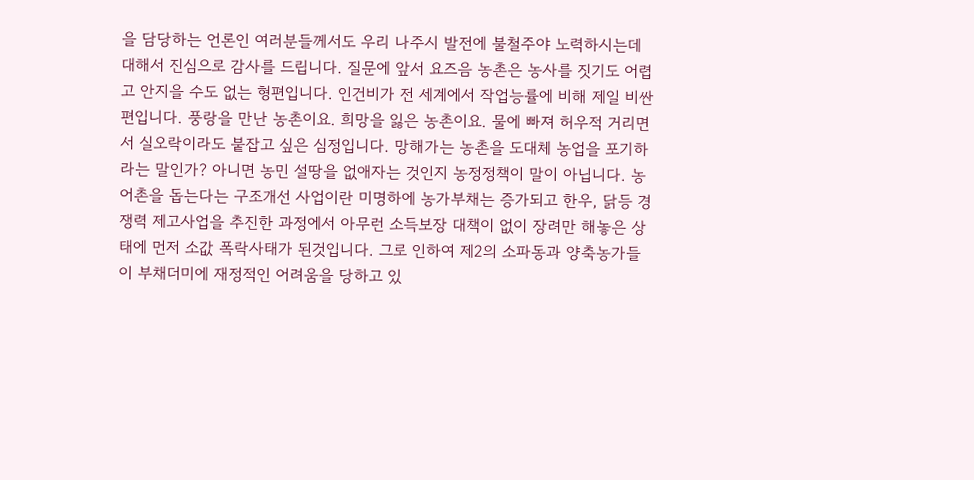을 담당하는 언론인 여러분들께서도 우리 나주시 발전에 불철주야 노력하시는데 대해서 진심으로 감사를 드립니다. 질문에 앞서 요즈음 농촌은 농사를 짓기도 어렵고 안지을 수도 없는 형편입니다. 인건비가 전 세계에서 작업능률에 비해 제일 비싼 편입니다. 풍랑을 만난 농촌이요. 희망을 잃은 농촌이요. 물에 빠져 허우적 거리면서 실오락이라도 붙잡고 싶은 심정입니다. 망해가는 농촌을 도대체 농업을 포기하라는 말인가? 아니면 농민 설땅을 없애자는 것인지 농정정책이 말이 아닙니다. 농어촌을 돕는다는 구조개선 사업이란 미명하에 농가부채는 증가되고 한우, 닭등 경쟁력 제고사업을 추진한 과정에서 아무런 소득보장 대책이 없이 장려만 해놓은 상태에 먼저 소값 폭락사태가 된것입니다. 그로 인하여 제2의 소파동과 양축농가들이 부채더미에 재정적인 어려움을 당하고 있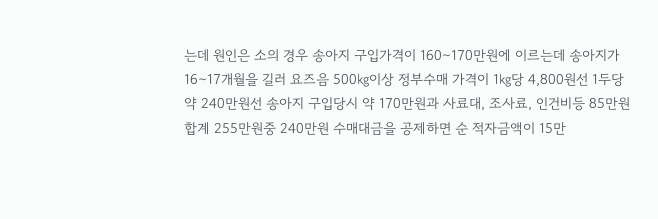는데 원인은 소의 경우 송아지 구입가격이 160∼170만원에 이르는데 송아지가 16∼17개월을 길러 요즈음 500㎏이상 정부수매 가격이 1㎏당 4,800원선 1두당 약 240만원선 송아지 구입당시 약 170만원과 사료대, 조사료, 인건비등 85만원 합계 255만원중 240만원 수매대금을 공제하면 순 적자금액이 15만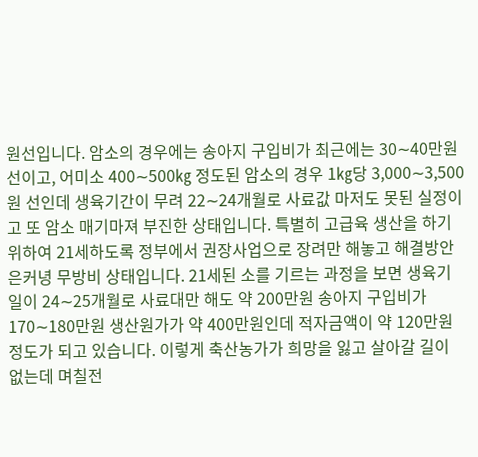원선입니다. 암소의 경우에는 송아지 구입비가 최근에는 30∼40만원선이고, 어미소 400∼500㎏ 정도된 암소의 경우 1㎏당 3,000∼3,500원 선인데 생육기간이 무려 22∼24개월로 사료값 마저도 못된 실정이고 또 암소 매기마져 부진한 상태입니다. 특별히 고급육 생산을 하기 위하여 21세하도록 정부에서 권장사업으로 장려만 해놓고 해결방안은커녕 무방비 상태입니다. 21세된 소를 기르는 과정을 보면 생육기일이 24∼25개월로 사료대만 해도 약 200만원 송아지 구입비가 170∼180만원 생산원가가 약 400만원인데 적자금액이 약 120만원 정도가 되고 있습니다. 이렇게 축산농가가 희망을 잃고 살아갈 길이 없는데 며칠전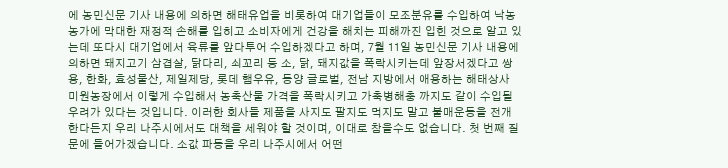에 농민신문 기사 내용에 의하면 해태유업을 비롯하여 대기업들이 모조분유를 수입하여 낙농농가에 막대한 재정적 손해를 입히고 소비자에게 건강을 해치는 피해까진 입힌 것으로 알고 있는데 또다시 대기업에서 육류를 앞다투어 수입하겠다고 하며, 7월 11일 농민신문 기사 내용에 의하면 돼지고기 삼겹살, 닭다리, 쇠꼬리 등 소, 닭, 돼지값을 폭락시키는데 앞장서겠다고 쌍용, 한화, 효성물산, 제일제당, 롯데 햄우유, 동양 글로벌, 전남 지방에서 애용하는 해태상사 미원농장에서 이렇게 수입해서 농축산물 가격을 폭락시키고 가축병해충 까지도 같이 수입될 우려가 있다는 것입니다. 이러한 회사들 제품을 사지도 팔지도 먹지도 말고 불매운동을 전개한다든지 우리 나주시에서도 대책을 세워야 할 것이며, 이대로 참을수도 없습니다. 첫 번째 질문에 들어가겠습니다. 소값 파동을 우리 나주시에서 어떤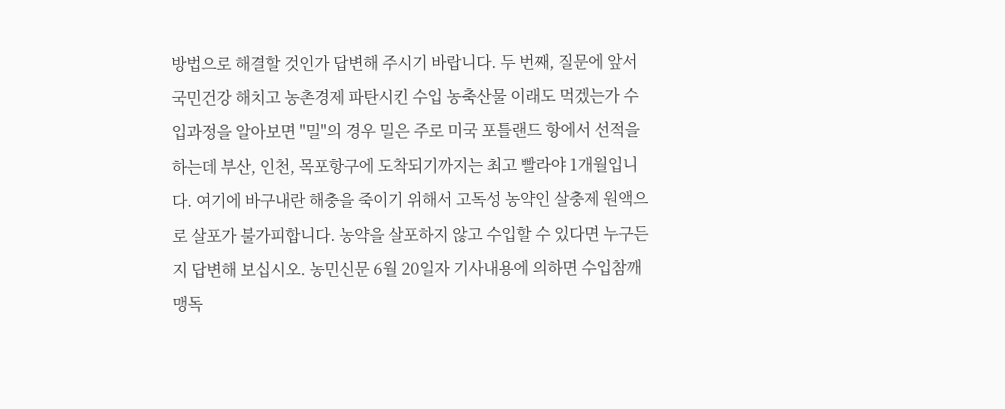방법으로 해결할 것인가 답변해 주시기 바랍니다. 두 번째, 질문에 앞서 국민건강 해치고 농촌경제 파탄시킨 수입 농축산물 이래도 먹겠는가 수입과정을 알아보면 "밀"의 경우 밀은 주로 미국 포틀랜드 항에서 선적을 하는데 부산, 인천, 목포항구에 도착되기까지는 최고 빨라야 1개월입니다. 여기에 바구내란 해충을 죽이기 위해서 고독성 농약인 살충제 원액으로 살포가 불가피합니다. 농약을 살포하지 않고 수입할 수 있다면 누구든지 답변해 보십시오. 농민신문 6월 20일자 기사내용에 의하면 수입참깨 맹독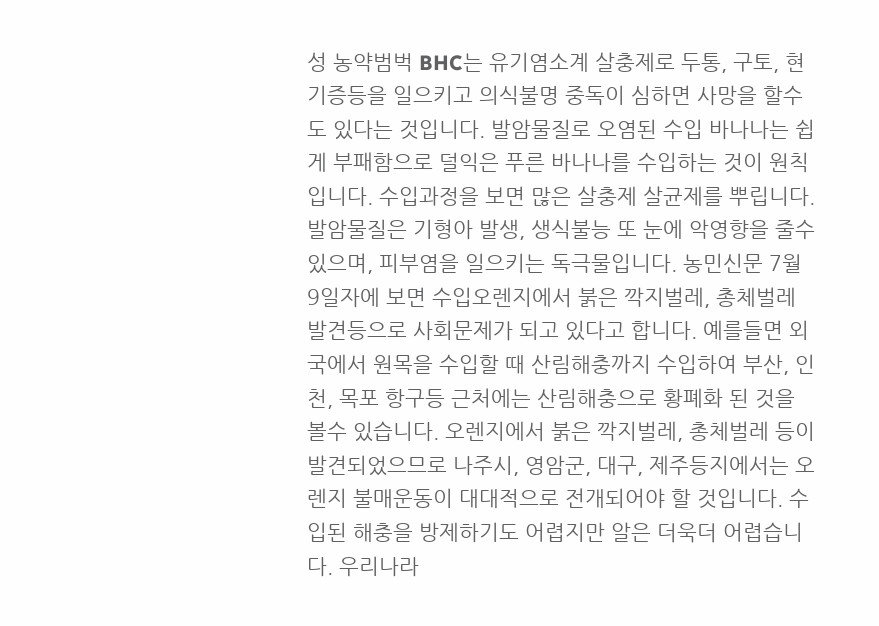성 농약범벅 BHC는 유기염소계 살충제로 두통, 구토, 현기증등을 일으키고 의식불명 중독이 심하면 사망을 할수도 있다는 것입니다. 발암물질로 오염된 수입 바나나는 쉽게 부패함으로 덜익은 푸른 바나나를 수입하는 것이 원칙입니다. 수입과정을 보면 많은 살충제 살균제를 뿌립니다. 발암물질은 기형아 발생, 생식불능 또 눈에 악영향을 줄수 있으며, 피부염을 일으키는 독극물입니다. 농민신문 7월 9일자에 보면 수입오렌지에서 붉은 깍지벌레, 총체벌레 발견등으로 사회문제가 되고 있다고 합니다. 예를들면 외국에서 원목을 수입할 때 산림해충까지 수입하여 부산, 인천, 목포 항구등 근처에는 산림해충으로 황폐화 된 것을 볼수 있습니다. 오렌지에서 붉은 깍지벌레, 총체벌레 등이 발견되었으므로 나주시, 영암군, 대구, 제주등지에서는 오렌지 불매운동이 대대적으로 전개되어야 할 것입니다. 수입된 해충을 방제하기도 어렵지만 알은 더욱더 어렵습니다. 우리나라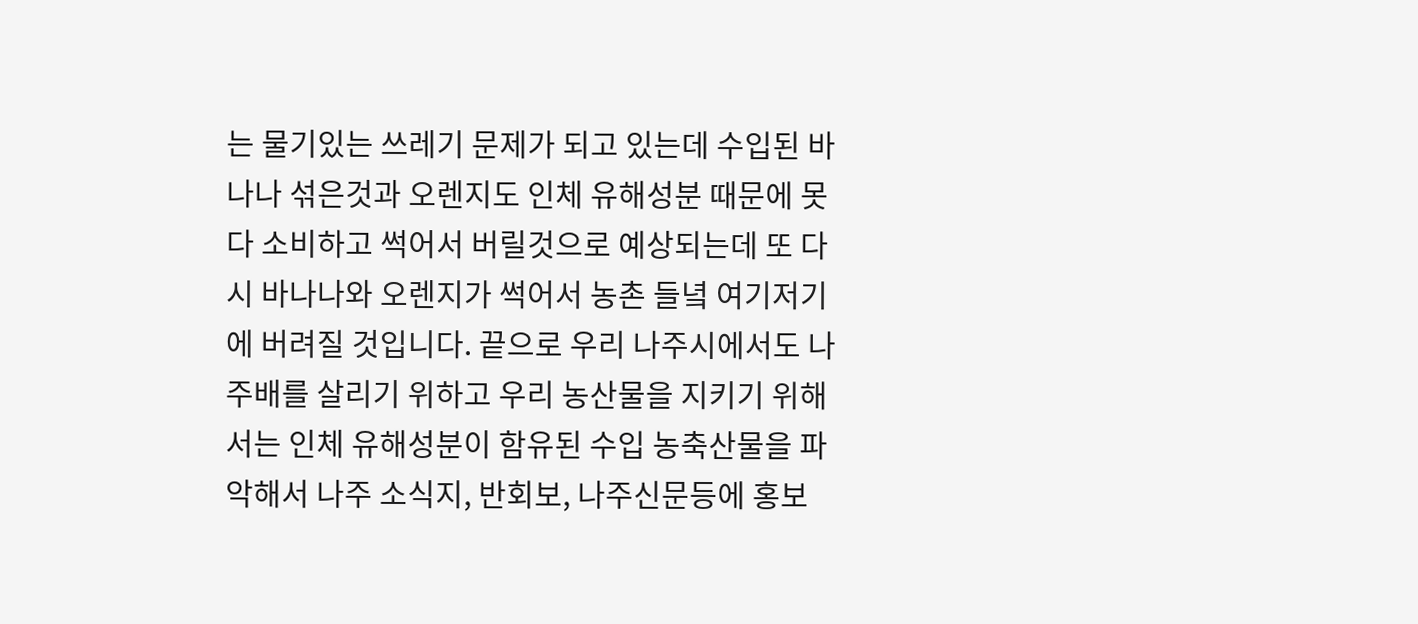는 물기있는 쓰레기 문제가 되고 있는데 수입된 바나나 섞은것과 오렌지도 인체 유해성분 때문에 못다 소비하고 썩어서 버릴것으로 예상되는데 또 다시 바나나와 오렌지가 썩어서 농촌 들녘 여기저기에 버려질 것입니다. 끝으로 우리 나주시에서도 나주배를 살리기 위하고 우리 농산물을 지키기 위해서는 인체 유해성분이 함유된 수입 농축산물을 파악해서 나주 소식지, 반회보, 나주신문등에 홍보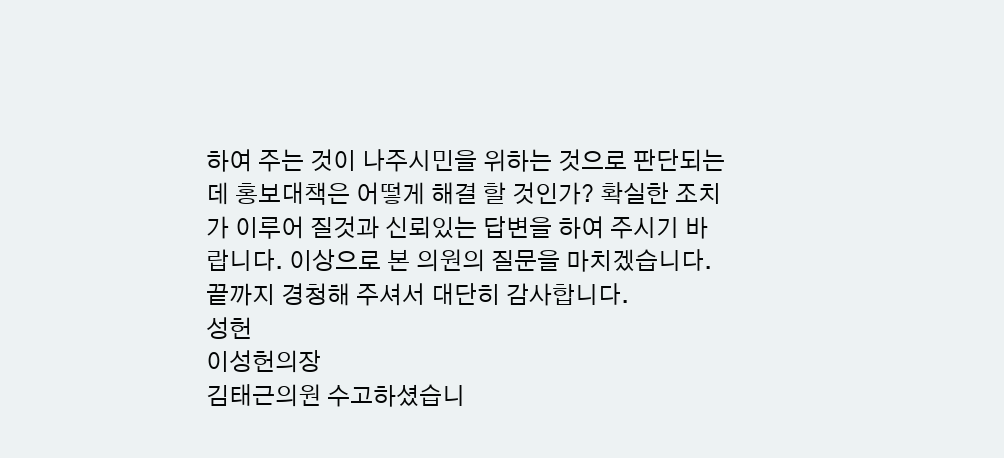하여 주는 것이 나주시민을 위하는 것으로 판단되는데 홍보대책은 어떻게 해결 할 것인가? 확실한 조치가 이루어 질것과 신뢰있는 답변을 하여 주시기 바랍니다. 이상으로 본 의원의 질문을 마치겠습니다. 끝까지 경청해 주셔서 대단히 감사합니다.
성헌
이성헌의장
김태근의원 수고하셨습니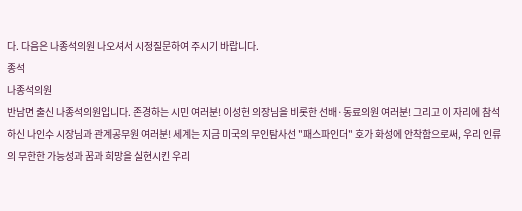다. 다음은 나종석의원 나오셔서 시정질문하여 주시기 바랍니다.
종석
나종석의원
반남면 출신 나종석의원입니다. 존경하는 시민 여러분! 이성헌 의장님을 비롯한 선배·동료의원 여러분! 그리고 이 자리에 참석하신 나인수 시장님과 관계공무원 여러분! 세계는 지금 미국의 무인탐사선 "패스파인더" 호가 화성에 안착함으로써, 우리 인류의 무한한 가능성과 꿈과 희망을 실현시킨 우리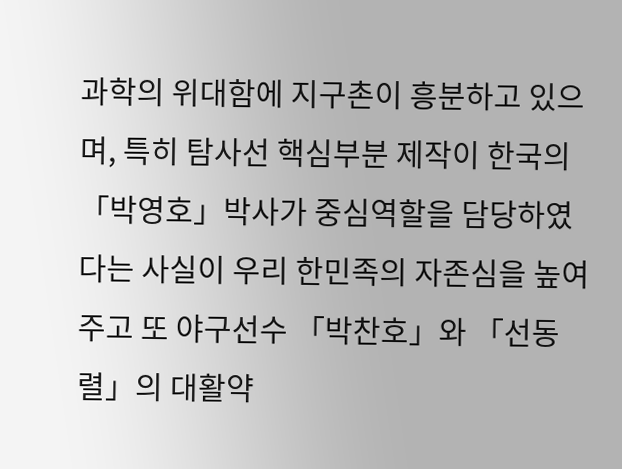과학의 위대함에 지구촌이 흥분하고 있으며, 특히 탐사선 핵심부분 제작이 한국의 「박영호」박사가 중심역할을 담당하였다는 사실이 우리 한민족의 자존심을 높여주고 또 야구선수 「박찬호」와 「선동렬」의 대활약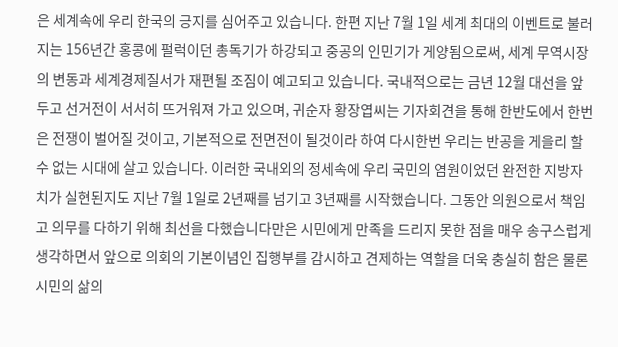은 세계속에 우리 한국의 긍지를 심어주고 있습니다. 한편 지난 7월 1일 세계 최대의 이벤트로 불러지는 156년간 홍콩에 펄럭이던 총독기가 하강되고 중공의 인민기가 게양됨으로써, 세계 무역시장의 변동과 세계경제질서가 재편될 조짐이 예고되고 있습니다. 국내적으로는 금년 12월 대선을 앞두고 선거전이 서서히 뜨거워져 가고 있으며, 귀순자 황장엽씨는 기자회견을 통해 한반도에서 한번은 전쟁이 벌어질 것이고, 기본적으로 전면전이 될것이라 하여 다시한번 우리는 반공을 게을리 할수 없는 시대에 살고 있습니다. 이러한 국내외의 정세속에 우리 국민의 염원이었던 완전한 지방자치가 실현된지도 지난 7월 1일로 2년째를 넘기고 3년째를 시작했습니다. 그동안 의원으로서 책임고 의무를 다하기 위해 최선을 다했습니다만은 시민에게 만족을 드리지 못한 점을 매우 송구스럽게 생각하면서 앞으로 의회의 기본이념인 집행부를 감시하고 견제하는 역할을 더욱 충실히 함은 물론 시민의 삶의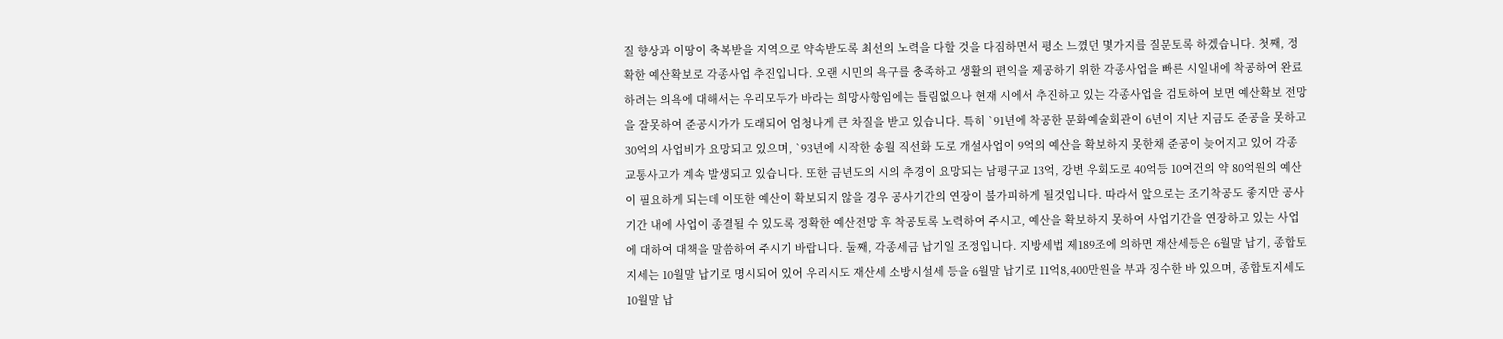질 향상과 이땅이 축복받을 지역으로 약속받도록 최선의 노력을 다할 것을 다짐하면서 평소 느꼈던 몇가지를 질문토록 하겠습니다. 첫째, 정확한 예산확보로 각종사업 추진입니다. 오랜 시민의 욕구를 충족하고 생활의 편익을 제공하기 위한 각종사업을 빠른 시일내에 착공하여 완료하려는 의욕에 대해서는 우리모두가 바라는 희망사항임에는 틀림없으나 현재 시에서 추진하고 있는 각종사업을 검토하여 보면 예산확보 전망을 잘못하여 준공시가가 도래되어 엄청나게 큰 차질을 받고 있습니다. 특히 `91년에 착공한 문화예술회관이 6년이 지난 지금도 준공을 못하고 30억의 사업비가 요망되고 있으며, `93년에 시작한 송월 직선화 도로 개설사업이 9억의 예산을 확보하지 못한채 준공이 늦어지고 있어 각종 교통사고가 계속 발생되고 있습니다. 또한 금년도의 시의 추경이 요망되는 남평구교 13억, 강변 우회도로 40억등 10여건의 약 80억원의 예산이 필요하게 되는데 이또한 예산이 확보되지 않을 경우 공사기간의 연장이 불가피하게 될것입니다. 따라서 앞으로는 조기착공도 좋지만 공사기간 내에 사업이 종결될 수 있도록 정확한 예산전망 후 착공토록 노력하여 주시고, 예산을 확보하지 못하여 사업기간을 연장하고 있는 사업에 대하여 대책을 말씀하여 주시기 바랍니다. 둘째, 각종세금 납기일 조정입니다. 지방세법 제189조에 의하면 재산세등은 6월말 납기, 종합토지세는 10월말 납기로 명시되어 있어 우리시도 재산세 소방시설세 등을 6월말 납기로 11억8,400만원을 부과 징수한 바 있으며, 종합토지세도 10월말 납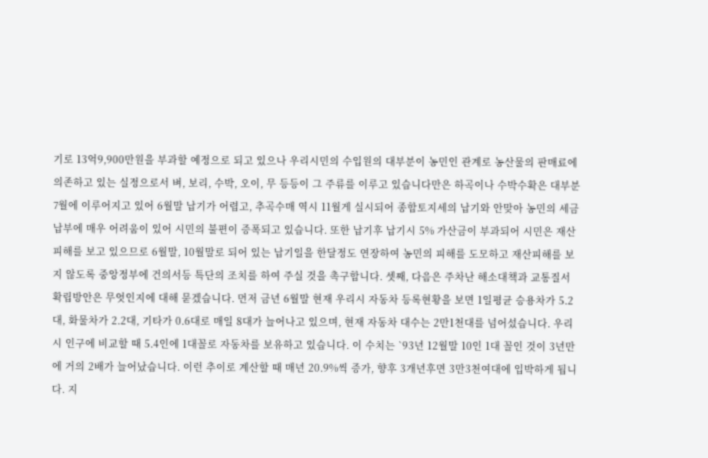기로 13억9,900만원을 부과할 예정으로 되고 있으나 우리시민의 수입원의 대부분이 농민인 관계로 농산물의 판매료에 의존하고 있는 실정으로서 벼, 보리, 수박, 오이, 무 등등이 그 주류를 이루고 있습니다만은 하곡이나 수박수확은 대부분 7월에 이루어지고 있어 6월말 납기가 어렵고, 추곡수매 역시 11월게 실시되어 종합토지세의 납기와 안맞아 농민의 세금납부에 매우 어려움이 있어 시민의 불편이 증폭되고 있습니다. 또한 납기후 납기시 5% 가산금이 부과되어 시민은 재산피해를 보고 있으므로 6월말, 10월말로 되어 있는 납기일을 한달정도 연장하여 농민의 피해를 도모하고 재산피해를 보지 않도록 중앙정부에 건의서등 특단의 조치를 하여 주실 것을 촉구합니다. 셋째, 다음은 주차난 해소대책과 교통질서 확립방안은 무엇인지에 대해 묻겠습니다. 먼저 금년 6월말 현재 우리시 자동차 등록현황을 보면 1일평균 승용차가 5.2대, 화물차가 2.2대, 기타가 0.6대로 매일 8대가 늘어나고 있으며, 현재 자동차 대수는 2만1천대를 넘어섰습니다. 우리시 인구에 비교할 때 5.4인에 1대꼴로 자동차를 보유하고 있습니다. 이 수치는 `93년 12월말 10인 1대 꼴인 것이 3년만에 거의 2배가 늘어났습니다. 이런 추이로 계산할 때 매년 20.9%씩 증가, 향후 3개년후면 3만3천여대에 입박하게 됩니다. 지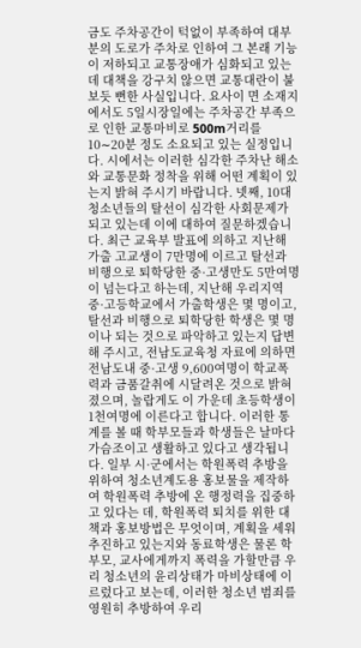금도 주차공간이 턱없이 부족하여 대부분의 도로가 주차로 인하여 그 본래 기능이 저하되고 교통장애가 심화되고 있는데 대책을 강구치 않으면 교통대란이 불보듯 뻔한 사실입니다. 요사이 면 소재지에서도 5일시장일에는 주차공간 부족으로 인한 교통마비로 500m거리를 10∼20분 정도 소요되고 있는 실정입니다. 시에서는 이러한 심각한 주차난 해소와 교통문화 정착을 위해 어떤 계획이 있는지 밝혀 주시기 바랍니다. 넷째, 10대 청소년들의 탈선이 심각한 사회문제가 되고 있는데 이에 대하여 질문하겠습니다. 최근 교육부 발표에 의하고 지난해 가출 고교생이 7만명에 이르고 탈선과 비행으로 퇴학당한 중·고생만도 5만여명이 넘는다고 하는데, 지난해 우리지역 중·고등학교에서 가출학생은 몇 명이고, 탈선과 비행으로 퇴학당한 학생은 몇 명이나 되는 것으로 파악하고 있는지 답변해 주시고, 전남도교육청 자료에 의하면 전남도내 중·고생 9,600여명이 학교폭력과 금품갈취에 시달려온 것으로 밝혀졌으며, 놀랍게도 이 가운데 초등학생이 1천여명에 이른다고 합니다. 이러한 통계를 볼 때 학부모들과 학생들은 날마다 가슴조이고 생활하고 있다고 생각됩니다. 일부 시·군에서는 학원폭력 추방을 위하여 청소년계도용 홍보물을 제작하여 학원폭력 추방에 온 행정력을 집중하고 있다는 데, 학원폭력 퇴치를 위한 대책과 홍보방법은 무엇이며, 계획을 세워 추진하고 있는지와 동료학생은 물론 학부모, 교사에게까지 폭력을 가할만큼 우리 청소년의 윤리상태가 마비상태에 이르렀다고 보는데, 이러한 청소년 범죄를 영원히 추방하여 우리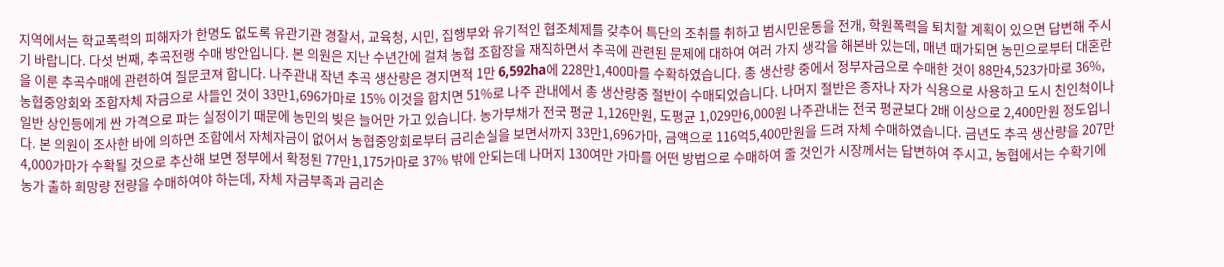지역에서는 학교폭력의 피해자가 한명도 없도록 유관기관 경찰서, 교육청, 시민, 집행부와 유기적인 협조체제를 갖추어 특단의 조취를 취하고 범시민운동을 전개, 학원폭력을 퇴치할 계획이 있으면 답변해 주시기 바랍니다. 다섯 번째, 추곡전랭 수매 방안입니다. 본 의원은 지난 수년간에 걸쳐 농협 조합장을 재직하면서 추곡에 관련된 문제에 대하여 여러 가지 생각을 해본바 있는데, 매년 때가되면 농민으로부터 대혼란을 이룬 추곡수매에 관련하여 질문코져 합니다. 나주관내 작년 추곡 생산량은 경지면적 1만 6,592ha에 228만1,400마를 수확하였습니다. 총 생산량 중에서 정부자금으로 수매한 것이 88만4,523가마로 36%, 농협중앙회와 조합자체 자금으로 사들인 것이 33만1,696가마로 15% 이것을 합치면 51%로 나주 관내에서 총 생산량중 절반이 수매되었습니다. 나머지 절반은 종자나 자가 식용으로 사용하고 도시 친인척이나 일반 상인등에게 싼 가격으로 파는 실정이기 때문에 농민의 빚은 늘어만 가고 있습니다. 농가부채가 전국 평균 1,126만원, 도평균 1,029만6,000원 나주관내는 전국 평균보다 2배 이상으로 2,400만원 정도입니다. 본 의원이 조사한 바에 의하면 조합에서 자체자금이 없어서 농협중앙회로부터 금리손실을 보면서까지 33만1,696가마, 금액으로 116억5,400만원을 드려 자체 수매하였습니다. 금년도 추곡 생산량을 207만4,000가마가 수확될 것으로 추산해 보면 정부에서 확정된 77만1,175가마로 37% 밖에 안되는데 나머지 130여만 가마를 어떤 방법으로 수매하여 줄 것인가 시장께서는 답변하여 주시고, 농협에서는 수확기에 농가 출하 희망량 전량을 수매하여야 하는데, 자체 자금부족과 금리손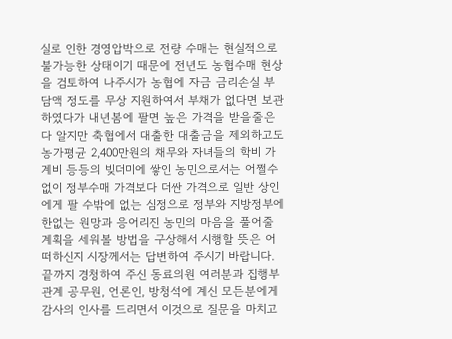실로 인한 경영압박으로 전량 수매는 현실적으로 불가능한 상태이기 때문에 전년도 농협수매 현상을 검토하여 나주시가 농협에 자금 금리손실 부담액 정도를 무상 지원하여서 부채가 없다면 보관하였다가 내년봄에 팔면 높은 가격을 받을줄은 다 알지만 축협에서 대출한 대출금을 제외하고도 농가평균 2,400만원의 채무와 자녀들의 학비 가계비 등등의 빚더미에 쌓인 농민으로서는 어쩔수 없이 정부수매 가격보다 더싼 가격으로 일반 상인에게 팔 수밖에 없는 심정으로 정부와 지방정부에 한없는 원망과 응어리진 농민의 마음을 풀어줄 계획을 세워볼 방법을 구상해서 시행할 뜻은 어떠하신지 시장께서는 답변하여 주시기 바랍니다. 끝까지 경청하여 주신 동료의원 여러분과 집행부 관계 공무원, 언론인, 방청석에 계신 모든분에게 감사의 인사를 드리면서 이것으로 질문을 마치고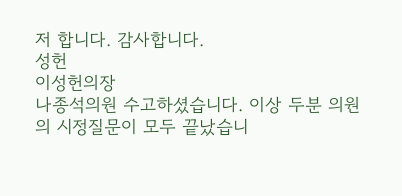저 합니다. 감사합니다.
성헌
이성헌의장
나종석의원 수고하셨습니다. 이상 두분 의원의 시정질문이 모두 끝났습니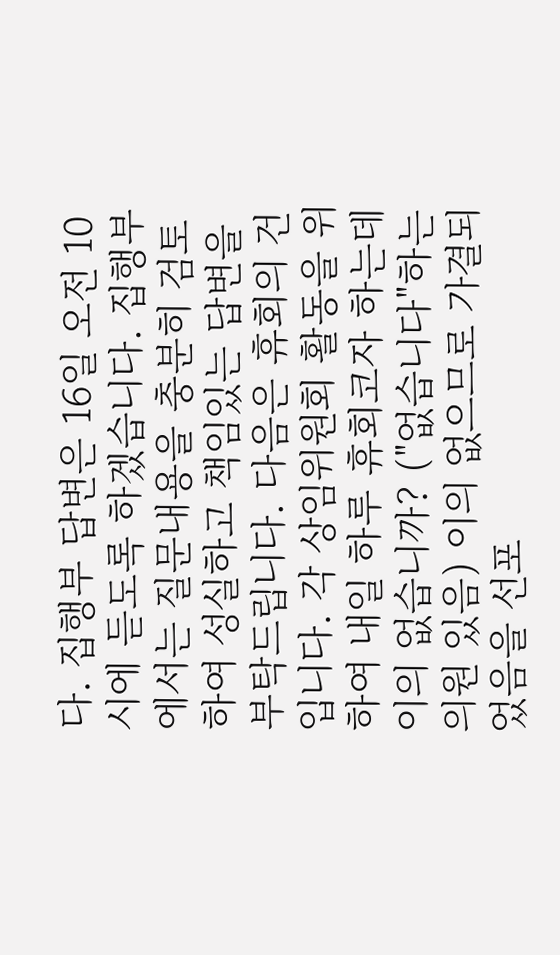다. 집행부 답변은 16일 오전 10시에 듣도록 하겠습니다. 집행부에서는 질문내용을 충분히 검토하여 성실하고 책임있는 답변을 부탁드립니다. 다음은 휴회의 건입니다. 각 상임위원회 활동을 위하여 내일 하루 휴회코자 하는데 이의 없습니까? ("없습니다"하는 의원 있음) 이의 없으므로 가결되었음을 선포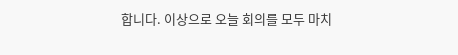합니다. 이상으로 오늘 회의를 모두 마치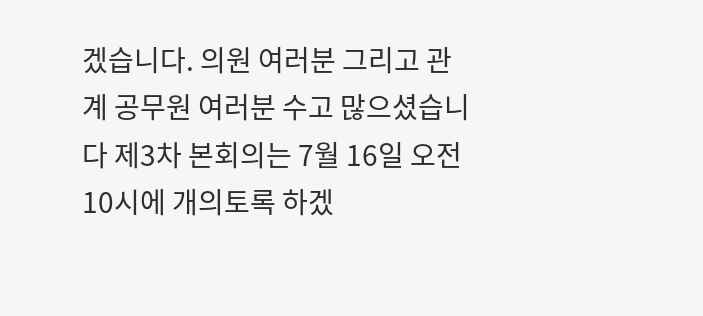겠습니다. 의원 여러분 그리고 관계 공무원 여러분 수고 많으셨습니다 제3차 본회의는 7월 16일 오전 10시에 개의토록 하겠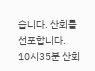습니다. 산회를 선포합니다.
10시35분 산회